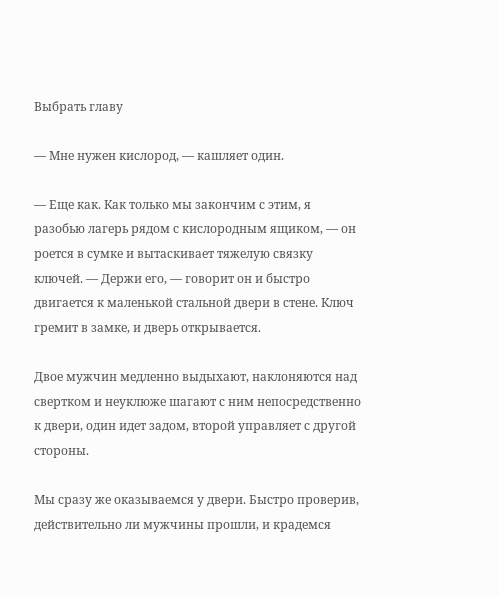Выбрать главу

— Мне нужен кислород, — кашляет один.

— Еще как. Как только мы закончим с этим, я разобью лагерь рядом с кислородным ящиком, — он роется в сумке и вытаскивает тяжелую связку ключей. — Держи его, — говорит он и быстро двигается к маленькой стальной двери в стене. Ключ гремит в замке, и дверь открывается.

Двое мужчин медленно выдыхают, наклоняются над свертком и неуклюже шагают с ним непосредственно к двери, один идет задом, второй управляет с другой стороны.

Мы сразу же оказываемся у двери. Быстро проверив, действительно ли мужчины прошли, и крадемся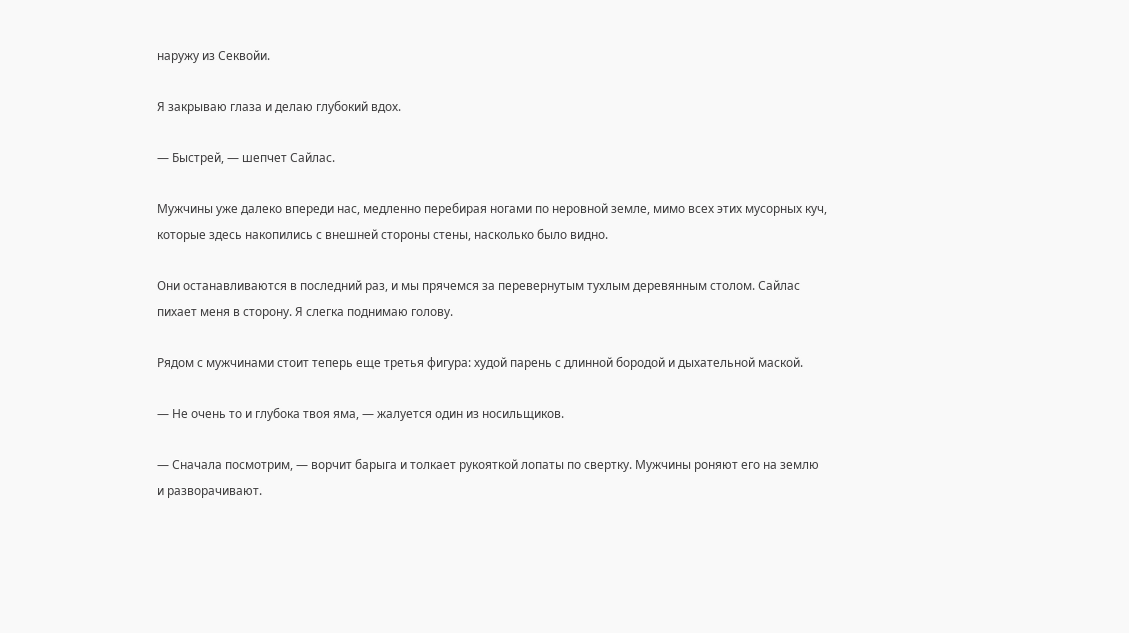наружу из Секвойи.

Я закрываю глаза и делаю глубокий вдох.

— Быстрей, — шепчет Сайлас.

Мужчины уже далеко впереди нас, медленно перебирая ногами по неровной земле, мимо всех этих мусорных куч, которые здесь накопились с внешней стороны стены, насколько было видно.

Они останавливаются в последний раз, и мы прячемся за перевернутым тухлым деревянным столом. Сайлас пихает меня в сторону. Я слегка поднимаю голову.

Рядом с мужчинами стоит теперь еще третья фигура: худой парень с длинной бородой и дыхательной маской.

— Не очень то и глубока твоя яма, — жалуется один из носильщиков.

— Сначала посмотрим, — ворчит барыга и толкает рукояткой лопаты по свертку. Мужчины роняют его на землю и разворачивают.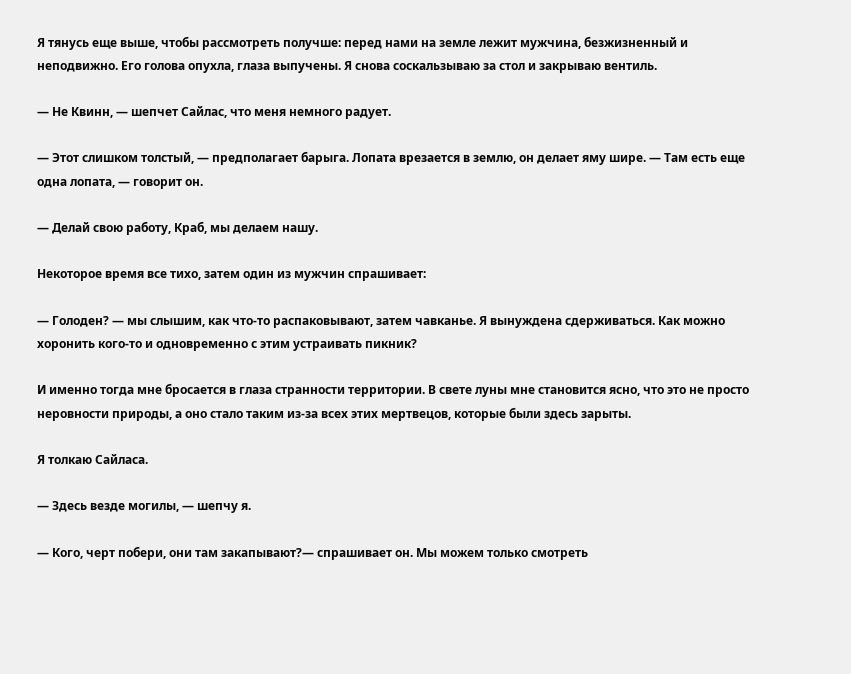Я тянусь еще выше, чтобы рассмотреть получше: перед нами на земле лежит мужчина, безжизненный и неподвижно. Его голова опухла, глаза выпучены. Я снова соскальзываю за стол и закрываю вентиль.

— Не Квинн, — шепчет Сайлас, что меня немного радует.

— Этот слишком толстый, — предполагает барыга. Лопата врезается в землю, он делает яму шире. — Там есть еще одна лопата, — говорит он.

— Делай свою работу, Краб, мы делаем нашу.

Некоторое время все тихо, затем один из мужчин спрашивает:

— Голоден? — мы слышим, как что-то распаковывают, затем чавканье. Я вынуждена сдерживаться. Как можно хоронить кого-то и одновременно с этим устраивать пикник?

И именно тогда мне бросается в глаза странности территории. В свете луны мне становится ясно, что это не просто неровности природы, а оно стало таким из-за всех этих мертвецов, которые были здесь зарыты.

Я толкаю Сайласа.

— Здесь везде могилы, — шепчу я.

— Кого, черт побери, они там закапывают?— спрашивает он. Мы можем только смотреть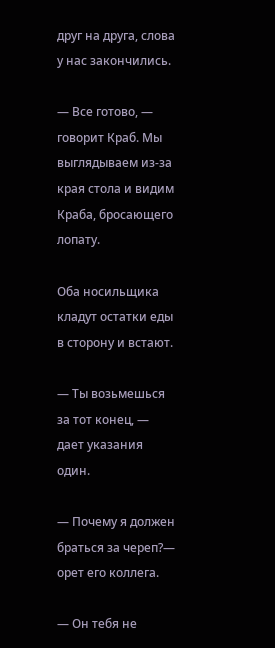друг на друга, слова у нас закончились.

— Все готово, — говорит Краб. Мы выглядываем из-за края стола и видим Краба, бросающего лопату.

Оба носильщика кладут остатки еды в сторону и встают.

— Ты возьмешься за тот конец, — дает указания один.

— Почему я должен браться за череп?— орет его коллега.

— Он тебя не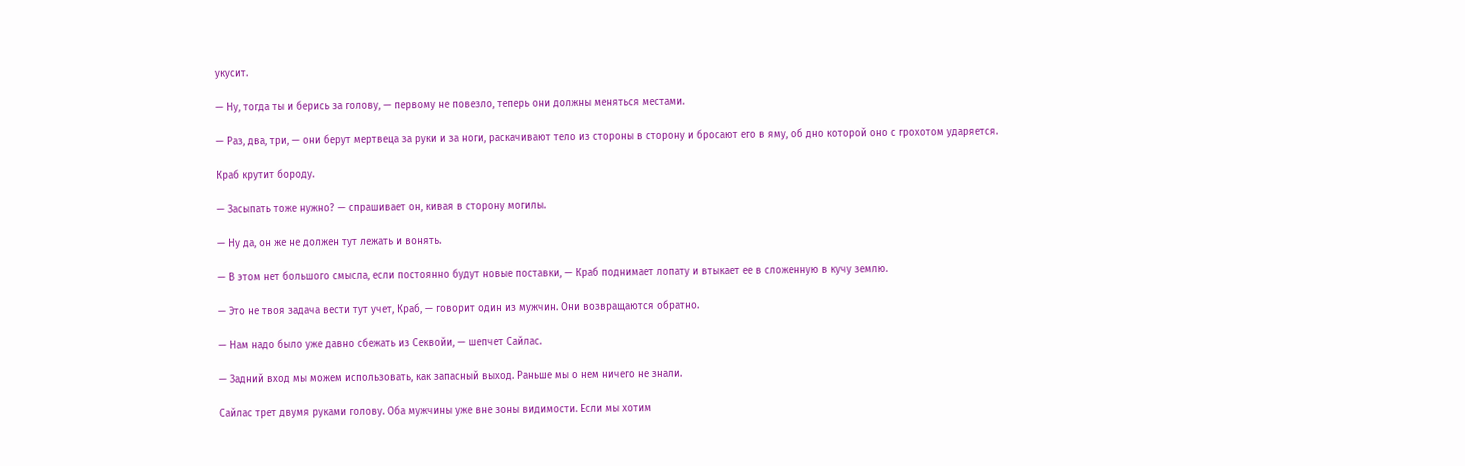укусит.

— Ну, тогда ты и берись за голову, — первому не повезло, теперь они должны меняться местами.

— Раз, два, три, — они берут мертвеца за руки и за ноги, раскачивают тело из стороны в сторону и бросают его в яму, об дно которой оно с грохотом ударяется.

Краб крутит бороду.

— Засыпать тоже нужно? — спрашивает он, кивая в сторону могилы.

— Ну да, он же не должен тут лежать и вонять.

— В этом нет большого смысла, если постоянно будут новые поставки, — Краб поднимает лопату и втыкает ее в сложенную в кучу землю.

— Это не твоя задача вести тут учет, Краб, — говорит один из мужчин. Они возвращаются обратно.

— Нам надо было уже давно сбежать из Секвойи, — шепчет Сайлас.

— Задний вход мы можем использовать, как запасный выход. Раньше мы о нем ничего не знали.

Сайлас трет двумя руками голову. Оба мужчины уже вне зоны видимости. Если мы хотим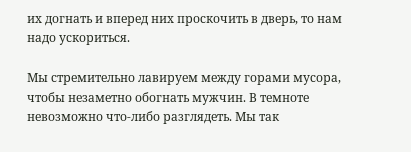их догнать и вперед них проскочить в дверь, то нам надо ускориться.

Мы стремительно лавируем между горами мусора, чтобы незаметно обогнать мужчин. В темноте невозможно что-либо разглядеть. Мы так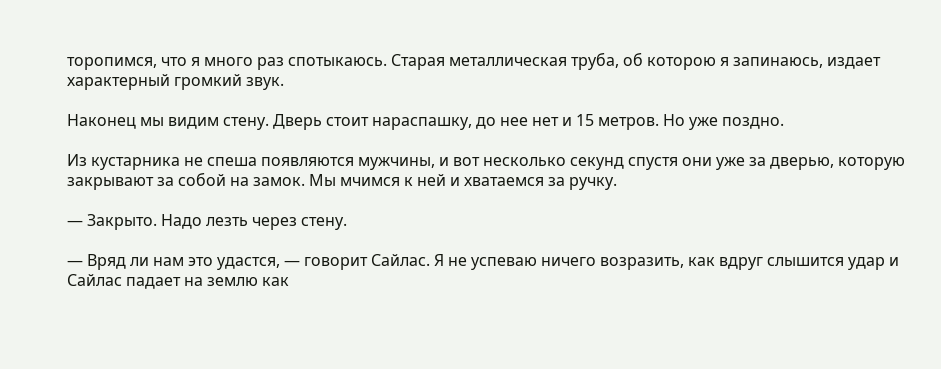торопимся, что я много раз спотыкаюсь. Старая металлическая труба, об которою я запинаюсь, издает характерный громкий звук.

Наконец мы видим стену. Дверь стоит нараспашку, до нее нет и 15 метров. Но уже поздно.

Из кустарника не спеша появляются мужчины, и вот несколько секунд спустя они уже за дверью, которую закрывают за собой на замок. Мы мчимся к ней и хватаемся за ручку.

— Закрыто. Надо лезть через стену.

— Вряд ли нам это удастся, — говорит Сайлас. Я не успеваю ничего возразить, как вдруг слышится удар и Сайлас падает на землю как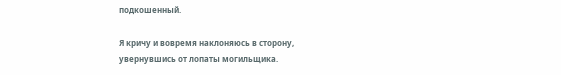подкошенный.

Я кричу и вовремя наклоняюсь в сторону, увернувшись от лопаты могильщика.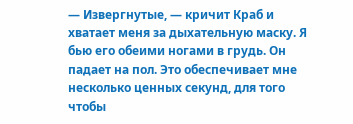— Извергнутые, — кричит Краб и хватает меня за дыхательную маску. Я бью его обеими ногами в грудь. Он падает на пол. Это обеспечивает мне несколько ценных секунд, для того чтобы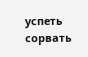успеть сорвать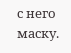с него маску.